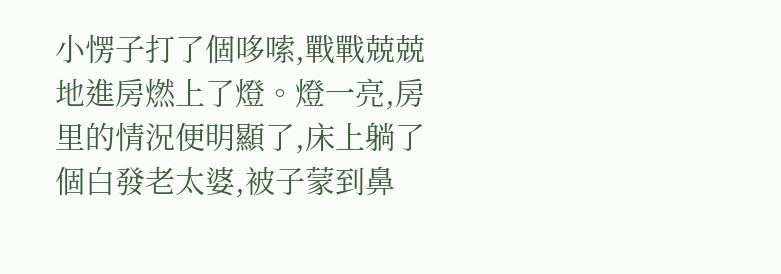小愣子打了個哆嗦,戰戰兢兢地進房燃上了燈。燈一亮,房里的情況便明顯了,床上躺了個白發老太婆,被子蒙到鼻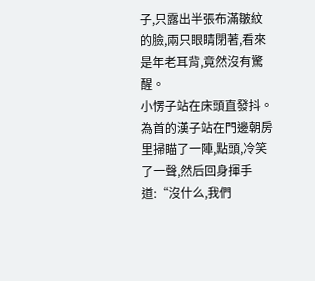子,只露出半張布滿皺紋的臉,兩只眼睛閉著,看來是年老耳背,竟然沒有驚醒。
小愣子站在床頭直發抖。
為首的漢子站在門邊朝房里掃瞄了一陣,點頭,冷笑了一聲,然后回身揮手道:“沒什么,我們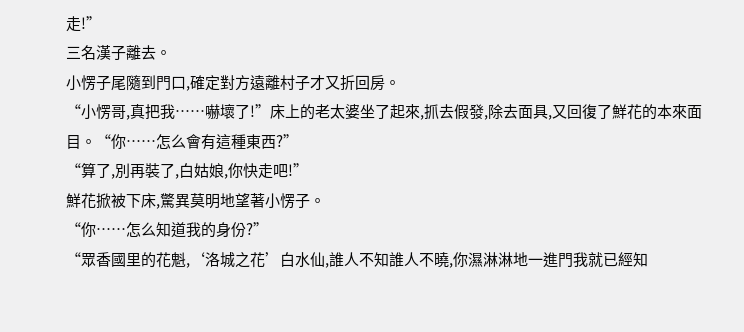走!”
三名漢子離去。
小愣子尾隨到門口,確定對方遠離村子才又折回房。
“小愣哥,真把我……嚇壞了!”床上的老太婆坐了起來,抓去假發,除去面具,又回復了鮮花的本來面目。“你……怎么會有這種東西?”
“算了,別再裝了,白姑娘,你快走吧!”
鮮花掀被下床,驚異莫明地望著小愣子。
“你……怎么知道我的身份?”
“眾香國里的花魁,‘洛城之花’白水仙,誰人不知誰人不曉,你濕淋淋地一進門我就已經知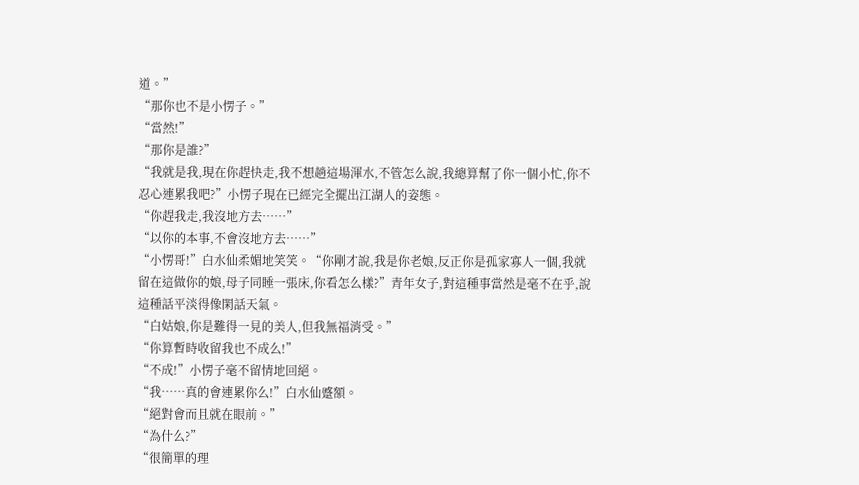道。”
“那你也不是小愣子。”
“當然!”
“那你是誰?”
“我就是我,現在你趕快走,我不想趟這場渾水,不管怎么說,我總算幫了你一個小忙,你不忍心連累我吧?”小愣子現在已經完全擺出江湖人的姿態。
“你趕我走,我沒地方去……”
“以你的本事,不會沒地方去……”
“小愣哥!”白水仙柔媚地笑笑。“你剛才說,我是你老娘,反正你是孤家寡人一個,我就留在這做你的娘,母子同睡一張床,你看怎么樣?”青年女子,對這種事當然是毫不在乎,說這種話平淡得像閑話天氣。
“白姑娘,你是難得一見的美人,但我無福消受。”
“你算暫時收留我也不成么!”
“不成!”小愣子毫不留情地回絕。
“我……真的會連累你么!”白水仙蹙額。
“絕對會而且就在眼前。”
“為什么?”
“很簡單的理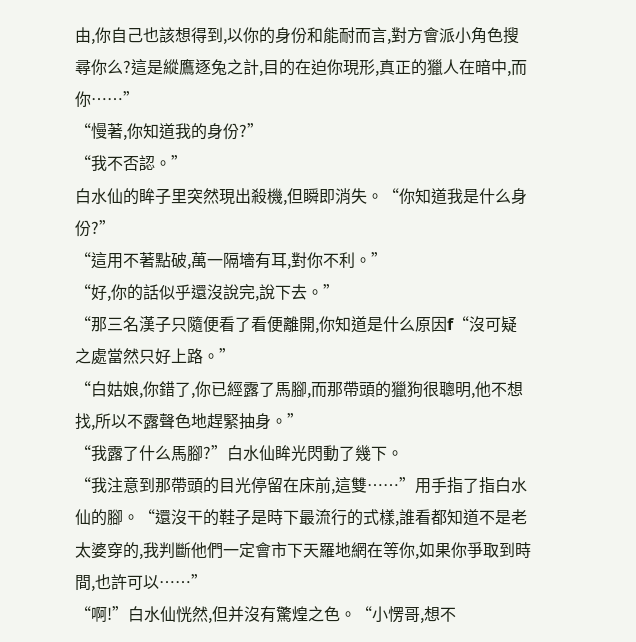由,你自己也該想得到,以你的身份和能耐而言,對方會派小角色搜尋你么?這是縱鷹逐兔之計,目的在迫你現形,真正的獵人在暗中,而你……”
“慢著,你知道我的身份?”
“我不否認。”
白水仙的眸子里突然現出殺機,但瞬即消失。“你知道我是什么身份?”
“這用不著點破,萬一隔墻有耳,對你不利。”
“好,你的話似乎還沒說完,說下去。”
“那三名漢子只隨便看了看便離開,你知道是什么原因f“沒可疑之處當然只好上路。”
“白姑娘,你錯了,你已經露了馬腳,而那帶頭的獵狗很聰明,他不想找,所以不露聲色地趕緊抽身。”
“我露了什么馬腳?”白水仙眸光閃動了幾下。
“我注意到那帶頭的目光停留在床前,這雙……”用手指了指白水仙的腳。“還沒干的鞋子是時下最流行的式樣,誰看都知道不是老太婆穿的,我判斷他們一定會市下天羅地網在等你,如果你爭取到時間,也許可以……”
“啊!”白水仙恍然,但并沒有驚煌之色。“小愣哥,想不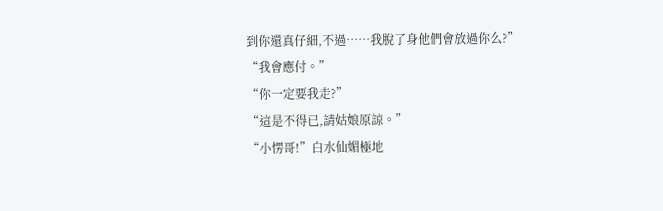到你還真仔細,不過……我脫了身他們會放過你么?”
“我會應付。”
“你一定要我走?”
“這是不得已,請姑娘原諒。”
“小愣哥!”白水仙媚極地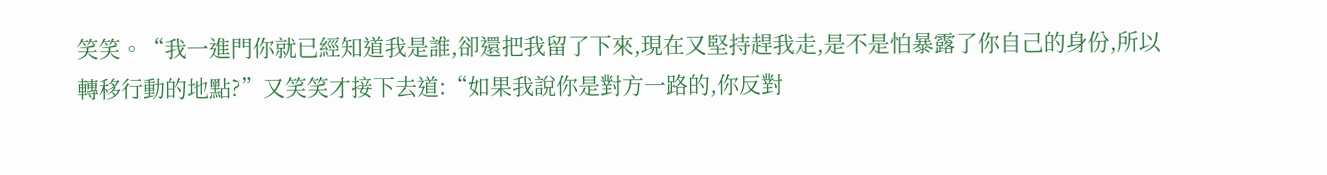笑笑。“我一進門你就已經知道我是誰,卻還把我留了下來,現在又堅持趕我走,是不是怕暴露了你自己的身份,所以轉移行動的地點?”又笑笑才接下去道:“如果我說你是對方一路的,你反對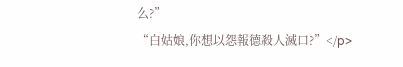么?”
“白姑娘,你想以怨報德殺人滅口?”</p>